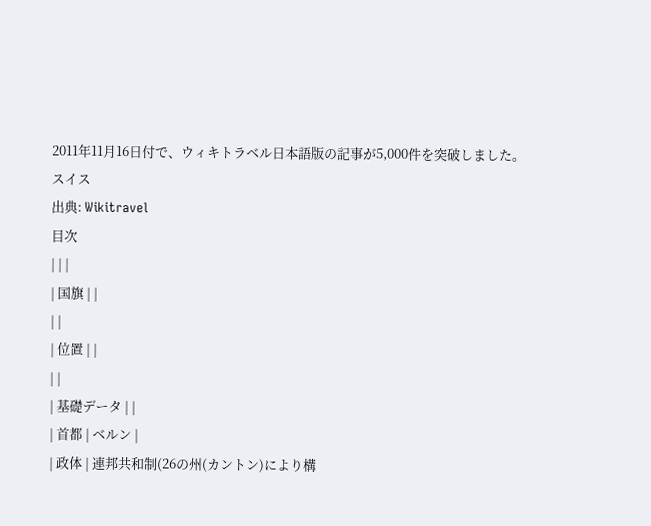2011年11月16日付で、ウィキトラベル日本語版の記事が5,000件を突破しました。
スイス
出典: Wikitravel
目次
| | |
| 国旗 | |
| |
| 位置 | |
| |
| 基礎データ | |
| 首都 | ベルン |
| 政体 | 連邦共和制(26の州(カントン)により構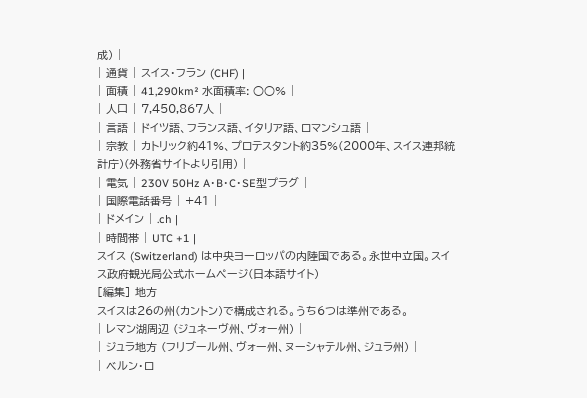成) |
| 通貨 | スイス・フラン (CHF) |
| 面積 | 41,290km² 水面積率: ○○% |
| 人口 | 7,450,867人 |
| 言語 | ドイツ語、フランス語、イタリア語、ロマンシュ語 |
| 宗教 | カトリック約41%、プロテスタント約35%(2000年、スイス連邦統計庁)(外務省サイトより引用) |
| 電気 | 230V 50Hz A・B・C・SE型プラグ |
| 国際電話番号 | +41 |
| ドメイン | .ch |
| 時間帯 | UTC +1 |
スイス (Switzerland) は中央ヨーロッパの内陸国である。永世中立国。スイス政府観光局公式ホームページ(日本語サイト)
[編集] 地方
スイスは26の州(カントン)で構成される。うち6つは準州である。
| レマン湖周辺 (ジュネーヴ州、ヴォー州) |
| ジュラ地方 (フリブール州、ヴォー州、ヌーシャテル州、ジュラ州) |
| ベルン・ロ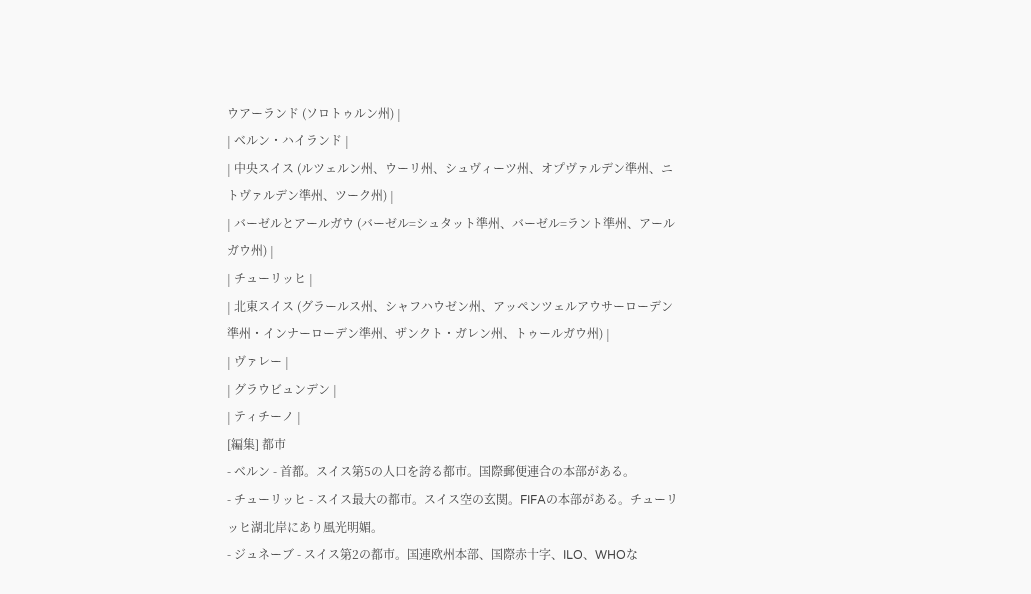ウアーランド (ソロトゥルン州) |
| ベルン・ハイランド |
| 中央スイス (ルツェルン州、ウーリ州、シュヴィーツ州、オプヴァルデン準州、ニトヴァルデン準州、ツーク州) |
| バーゼルとアールガウ (バーゼル=シュタット準州、バーゼル=ラント準州、アールガウ州) |
| チューリッヒ |
| 北東スイス (グラールス州、シャフハウゼン州、アッペンツェルアウサーローデン準州・インナーローデン準州、ザンクト・ガレン州、トゥールガウ州) |
| ヴァレー |
| グラウビュンデン |
| ティチーノ |
[編集] 都市
- ベルン - 首都。スイス第5の人口を誇る都市。国際郵便連合の本部がある。
- チューリッヒ - スイス最大の都市。スイス空の玄関。FIFAの本部がある。チューリッヒ湖北岸にあり風光明媚。
- ジュネーブ - スイス第2の都市。国連欧州本部、国際赤十字、ILO、WHOな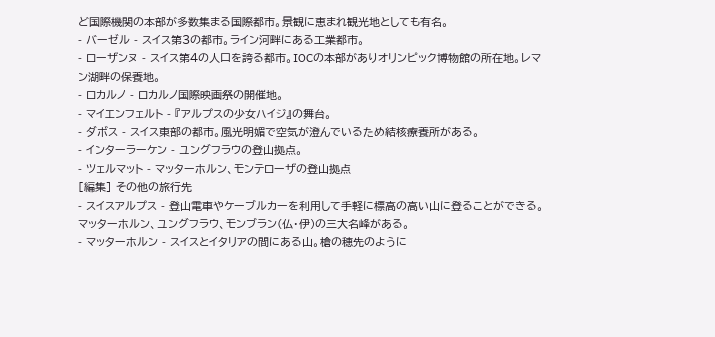ど国際機関の本部が多数集まる国際都市。景観に恵まれ観光地としても有名。
- バーゼル - スイス第3の都市。ライン河畔にある工業都市。
- ローザンヌ - スイス第4の人口を誇る都市。IOCの本部がありオリンピック博物館の所在地。レマン湖畔の保養地。
- ロカルノ - ロカルノ国際映画祭の開催地。
- マイエンフェルト - 『アルプスの少女ハイジ』の舞台。
- ダボス - スイス東部の都市。風光明媚で空気が澄んでいるため結核療養所がある。
- インターラーケン - ユングフラウの登山拠点。
- ツェルマット - マッターホルン、モンテローザの登山拠点
[編集] その他の旅行先
- スイスアルプス - 登山電車やケーブルカーを利用して手軽に標高の高い山に登ることができる。マッターホルン、ユングフラウ、モンブラン(仏・伊)の三大名峰がある。
- マッターホルン - スイスとイタリアの間にある山。槍の穂先のように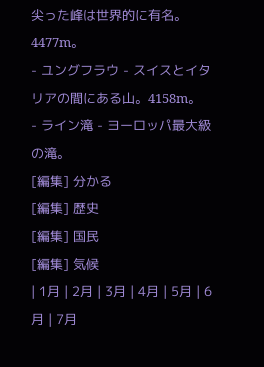尖った峰は世界的に有名。4477m。
- ユングフラウ - スイスとイタリアの間にある山。4158m。
- ライン滝 - ヨーロッパ最大級の滝。
[編集] 分かる
[編集] 歴史
[編集] 国民
[編集] 気候
| 1月 | 2月 | 3月 | 4月 | 5月 | 6月 | 7月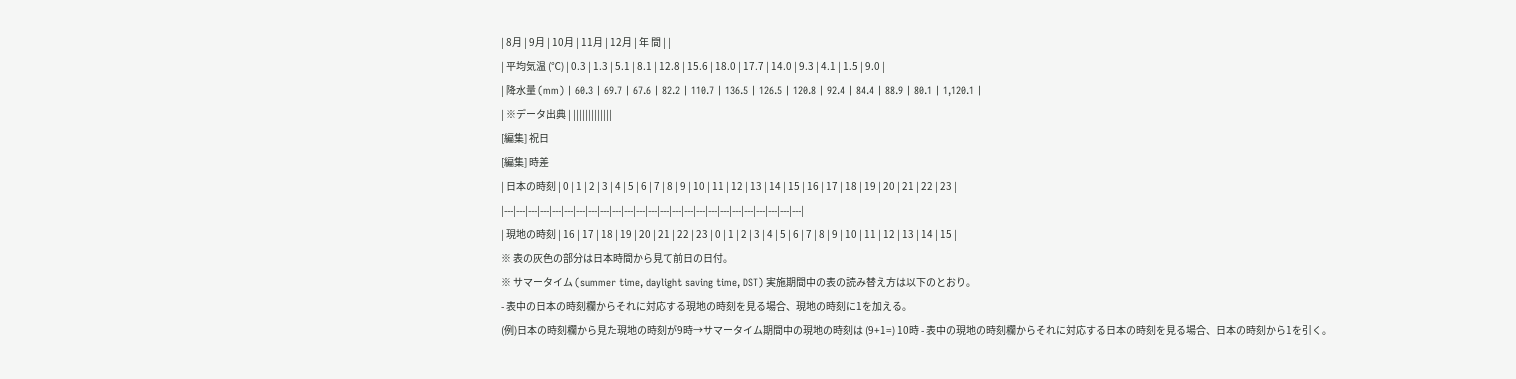| 8月 | 9月 | 10月 | 11月 | 12月 | 年 間 | |
| 平均気温 (℃) | 0.3 | 1.3 | 5.1 | 8.1 | 12.8 | 15.6 | 18.0 | 17.7 | 14.0 | 9.3 | 4.1 | 1.5 | 9.0 |
| 降水量 (mm) | 60.3 | 69.7 | 67.6 | 82.2 | 110.7 | 136.5 | 126.5 | 120.8 | 92.4 | 84.4 | 88.9 | 80.1 | 1,120.1 |
| ※データ出典 | |||||||||||||
[編集] 祝日
[編集] 時差
| 日本の時刻 | 0 | 1 | 2 | 3 | 4 | 5 | 6 | 7 | 8 | 9 | 10 | 11 | 12 | 13 | 14 | 15 | 16 | 17 | 18 | 19 | 20 | 21 | 22 | 23 |
|---|---|---|---|---|---|---|---|---|---|---|---|---|---|---|---|---|---|---|---|---|---|---|---|---|
| 現地の時刻 | 16 | 17 | 18 | 19 | 20 | 21 | 22 | 23 | 0 | 1 | 2 | 3 | 4 | 5 | 6 | 7 | 8 | 9 | 10 | 11 | 12 | 13 | 14 | 15 |
※ 表の灰色の部分は日本時間から見て前日の日付。
※ サマータイム (summer time, daylight saving time, DST) 実施期間中の表の読み替え方は以下のとおり。
- 表中の日本の時刻欄からそれに対応する現地の時刻を見る場合、現地の時刻に1を加える。
(例)日本の時刻欄から見た現地の時刻が9時→サマータイム期間中の現地の時刻は (9+1=) 10時 - 表中の現地の時刻欄からそれに対応する日本の時刻を見る場合、日本の時刻から1を引く。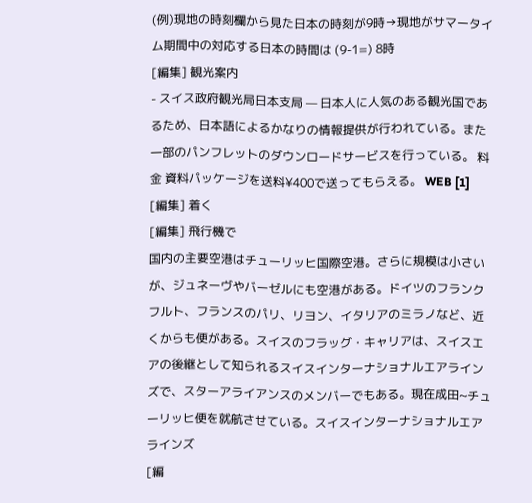(例)現地の時刻欄から見た日本の時刻が9時→現地がサマータイム期間中の対応する日本の時間は (9-1=) 8時
[編集] 観光案内
- スイス政府観光局日本支局 — 日本人に人気のある観光国であるため、日本語によるかなりの情報提供が行われている。また一部のパンフレットのダウンロードサービスを行っている。 料金 資料パッケージを送料¥400で送ってもらえる。 WEB [1]
[編集] 着く
[編集] 飛行機で
国内の主要空港はチューリッヒ国際空港。さらに規模は小さいが、ジュネーヴやバーゼルにも空港がある。ドイツのフランクフルト、フランスのパリ、リヨン、イタリアのミラノなど、近くからも便がある。スイスのフラッグ・キャリアは、スイスエアの後継として知られるスイスインターナショナルエアラインズで、スターアライアンスのメンバーでもある。現在成田~チューリッヒ便を就航させている。スイスインターナショナルエアラインズ
[編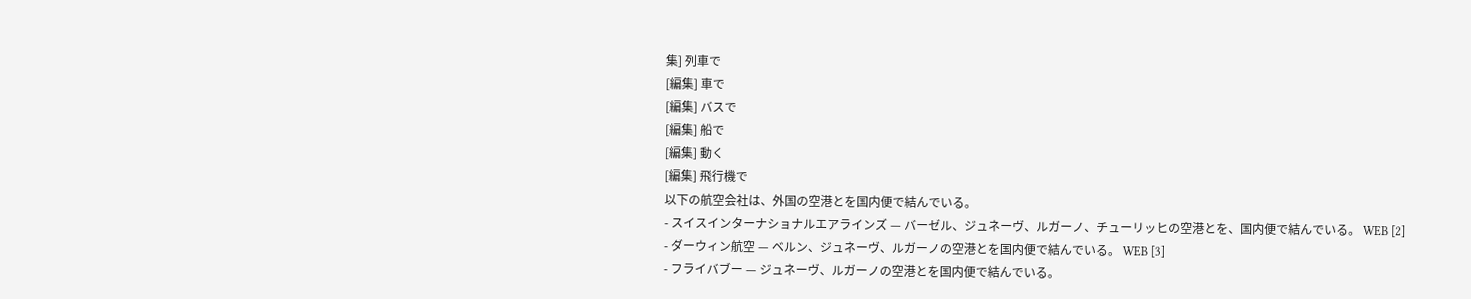集] 列車で
[編集] 車で
[編集] バスで
[編集] 船で
[編集] 動く
[編集] 飛行機で
以下の航空会社は、外国の空港とを国内便で結んでいる。
- スイスインターナショナルエアラインズ — バーゼル、ジュネーヴ、ルガーノ、チューリッヒの空港とを、国内便で結んでいる。 WEB [2]
- ダーウィン航空 — ベルン、ジュネーヴ、ルガーノの空港とを国内便で結んでいる。 WEB [3]
- フライバブー — ジュネーヴ、ルガーノの空港とを国内便で結んでいる。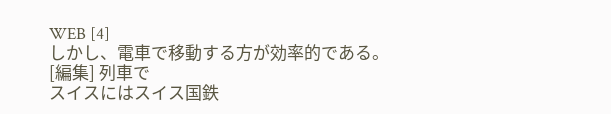WEB [4]
しかし、電車で移動する方が効率的である。
[編集] 列車で
スイスにはスイス国鉄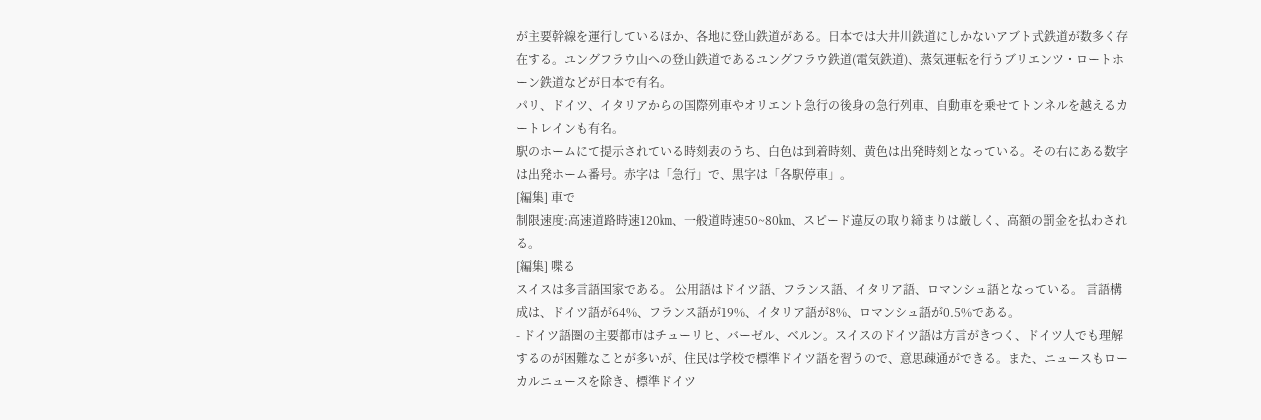が主要幹線を運行しているほか、各地に登山鉄道がある。日本では大井川鉄道にしかないアブト式鉄道が数多く存在する。ユングフラウ山への登山鉄道であるユングフラウ鉄道(電気鉄道)、蒸気運転を行うブリエンツ・ロートホーン鉄道などが日本で有名。
パリ、ドイツ、イタリアからの国際列車やオリエント急行の後身の急行列車、自動車を乗せてトンネルを越えるカートレインも有名。
駅のホームにて提示されている時刻表のうち、白色は到着時刻、黄色は出発時刻となっている。その右にある数字は出発ホーム番号。赤字は「急行」で、黒字は「各駅停車」。
[編集] 車で
制限速度:高速道路時速120㎞、一般道時速50~80㎞、スピード違反の取り締まりは厳しく、高額の罰金を払わされる。
[編集] 喋る
スイスは多言語国家である。 公用語はドイツ語、フランス語、イタリア語、ロマンシュ語となっている。 言語構成は、ドイツ語が64%、フランス語が19%、イタリア語が8%、ロマンシュ語が0.5%である。
- ドイツ語圏の主要都市はチューリヒ、バーゼル、ベルン。スイスのドイツ語は方言がきつく、ドイツ人でも理解するのが困難なことが多いが、住民は学校で標準ドイツ語を習うので、意思疎通ができる。また、ニュースもローカルニュースを除き、標準ドイツ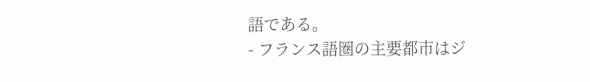語である。
- フランス語圏の主要都市はジ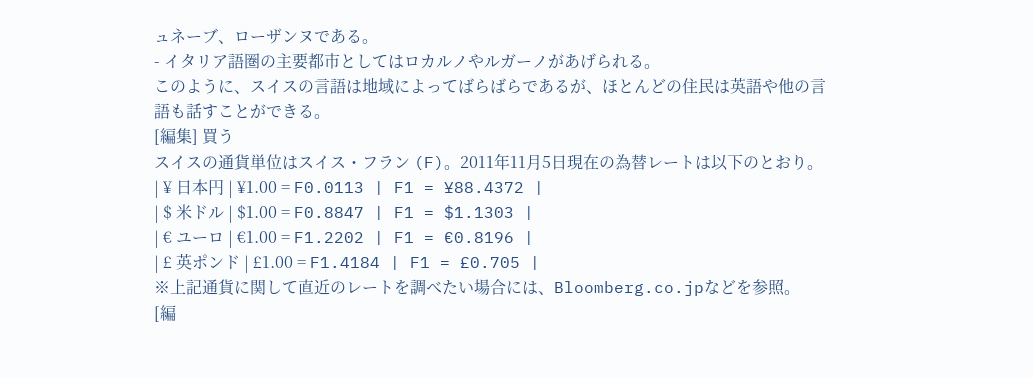ュネーブ、ローザンヌである。
- イタリア語圏の主要都市としてはロカルノやルガーノがあげられる。
このように、スイスの言語は地域によってばらばらであるが、ほとんどの住民は英語や他の言語も話すことができる。
[編集] 買う
スイスの通貨単位はスイス・フラン (F)。2011年11月5日現在の為替レートは以下のとおり。
| ¥ 日本円 | ¥1.00 = F0.0113 | F1 = ¥88.4372 |
| $ 米ドル | $1.00 = F0.8847 | F1 = $1.1303 |
| € ユーロ | €1.00 = F1.2202 | F1 = €0.8196 |
| £ 英ポンド | £1.00 = F1.4184 | F1 = £0.705 |
※上記通貨に関して直近のレートを調べたい場合には、Bloomberg.co.jpなどを参照。
[編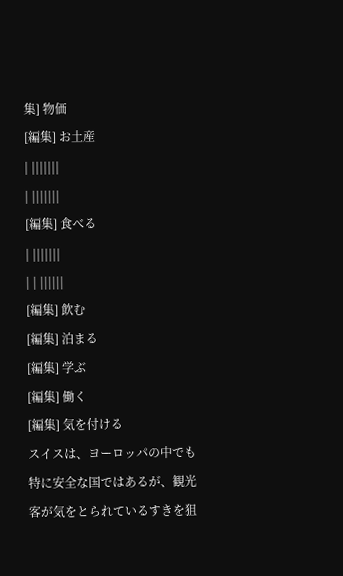集] 物価
[編集] お土産
| |||||||
| |||||||
[編集] 食べる
| |||||||
| | ||||||
[編集] 飲む
[編集] 泊まる
[編集] 学ぶ
[編集] 働く
[編集] 気を付ける
スイスは、ヨーロッパの中でも特に安全な国ではあるが、観光客が気をとられているすきを狙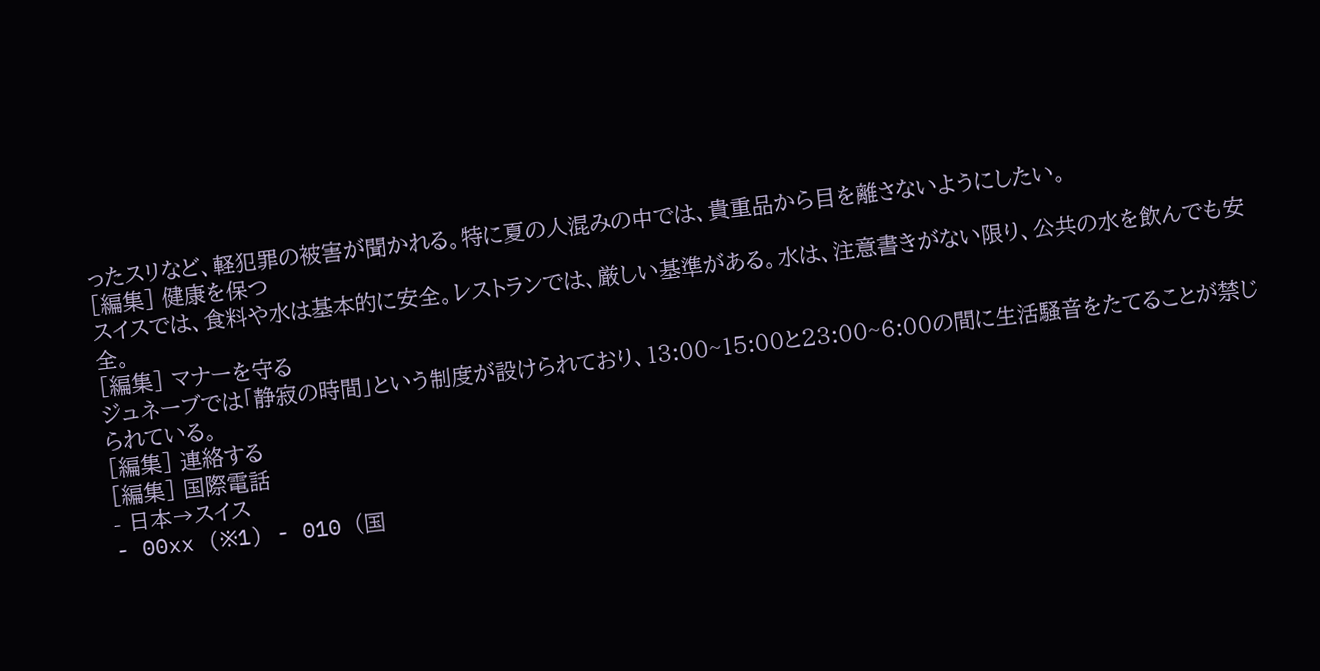ったスリなど、軽犯罪の被害が聞かれる。特に夏の人混みの中では、貴重品から目を離さないようにしたい。
[編集] 健康を保つ
スイスでは、食料や水は基本的に安全。レストランでは、厳しい基準がある。水は、注意書きがない限り、公共の水を飲んでも安全。
[編集] マナーを守る
ジュネーブでは「静寂の時間」という制度が設けられており、13:00~15:00と23:00~6:00の間に生活騒音をたてることが禁じられている。
[編集] 連絡する
[編集] 国際電話
- 日本→スイス
- 00xx (※1) - 010 (国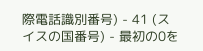際電話識別番号) - 41 (スイスの国番号) - 最初の0を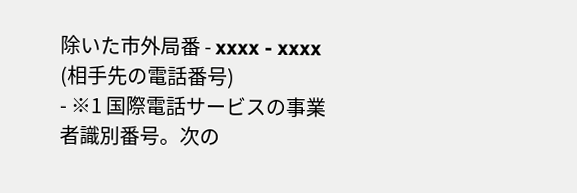除いた市外局番 - xxxx - xxxx (相手先の電話番号)
- ※1 国際電話サービスの事業者識別番号。次の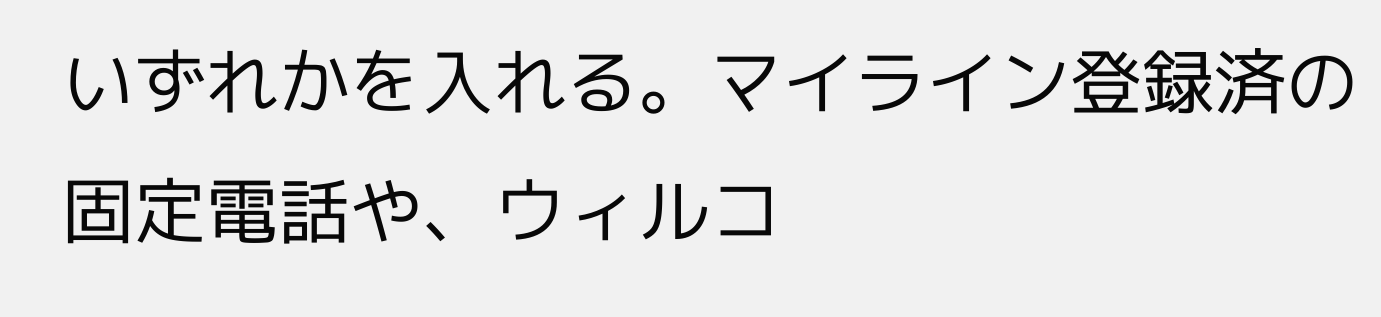いずれかを入れる。マイライン登録済の固定電話や、ウィルコ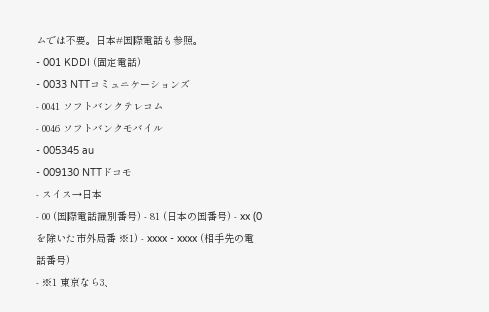ムでは不要。日本#国際電話も参照。
- 001 KDDI (固定電話)
- 0033 NTTコミュニケーションズ
- 0041 ソフトバンクテレコム
- 0046 ソフトバンクモバイル
- 005345 au
- 009130 NTTドコモ
- スイス→日本
- 00 (国際電話識別番号) - 81 (日本の国番号) - xx (0を除いた市外局番 ※1) - xxxx - xxxx (相手先の電話番号)
- ※1 東京なら3、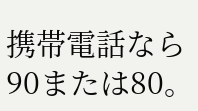携帯電話なら90または80。